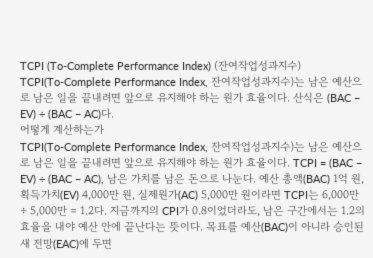TCPI (To-Complete Performance Index) (잔여작업성과지수)
TCPI(To-Complete Performance Index, 잔여작업성과지수)는 남은 예산으로 남은 일을 끝내려면 앞으로 유지해야 하는 원가 효율이다. 산식은 (BAC − EV) ÷ (BAC − AC)다.
어떻게 계산하는가
TCPI(To-Complete Performance Index, 잔여작업성과지수)는 남은 예산으로 남은 일을 끝내려면 앞으로 유지해야 하는 원가 효율이다. TCPI = (BAC − EV) ÷ (BAC − AC), 남은 가치를 남은 돈으로 나눈다. 예산 총액(BAC) 1억 원, 획득가치(EV) 4,000만 원, 실제원가(AC) 5,000만 원이라면 TCPI는 6,000만 ÷ 5,000만 = 1.2다. 지금까지의 CPI가 0.8이었더라도, 남은 구간에서는 1.2의 효율을 내야 예산 안에 끝난다는 뜻이다. 목표를 예산(BAC)이 아니라 승인된 새 전망(EAC)에 두면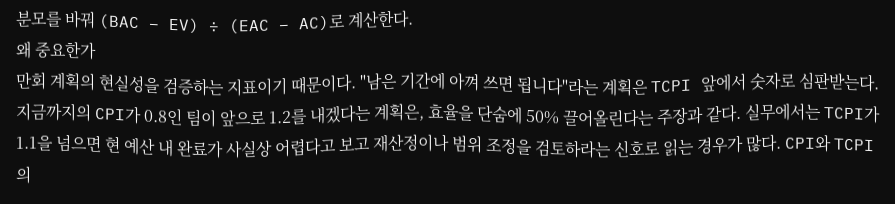분모를 바꿔 (BAC − EV) ÷ (EAC − AC)로 계산한다.
왜 중요한가
만회 계획의 현실성을 검증하는 지표이기 때문이다. "남은 기간에 아껴 쓰면 됩니다"라는 계획은 TCPI 앞에서 숫자로 심판받는다. 지금까지의 CPI가 0.8인 팀이 앞으로 1.2를 내겠다는 계획은, 효율을 단숨에 50% 끌어올린다는 주장과 같다. 실무에서는 TCPI가 1.1을 넘으면 현 예산 내 완료가 사실상 어렵다고 보고 재산정이나 범위 조정을 검토하라는 신호로 읽는 경우가 많다. CPI와 TCPI의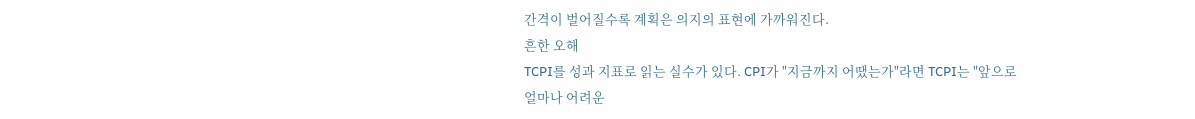간격이 벌어질수록 계획은 의지의 표현에 가까워진다.
흔한 오해
TCPI를 성과 지표로 읽는 실수가 있다. CPI가 "지금까지 어땠는가"라면 TCPI는 "앞으로 얼마나 어려운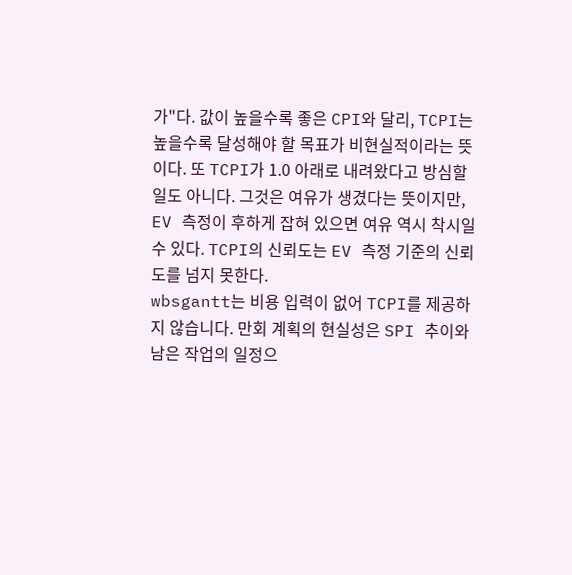가"다. 값이 높을수록 좋은 CPI와 달리, TCPI는 높을수록 달성해야 할 목표가 비현실적이라는 뜻이다. 또 TCPI가 1.0 아래로 내려왔다고 방심할 일도 아니다. 그것은 여유가 생겼다는 뜻이지만, EV 측정이 후하게 잡혀 있으면 여유 역시 착시일 수 있다. TCPI의 신뢰도는 EV 측정 기준의 신뢰도를 넘지 못한다.
wbsgantt는 비용 입력이 없어 TCPI를 제공하지 않습니다. 만회 계획의 현실성은 SPI 추이와 남은 작업의 일정으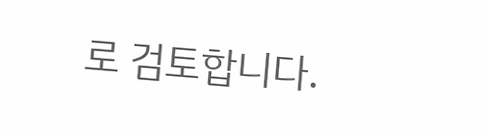로 검토합니다.